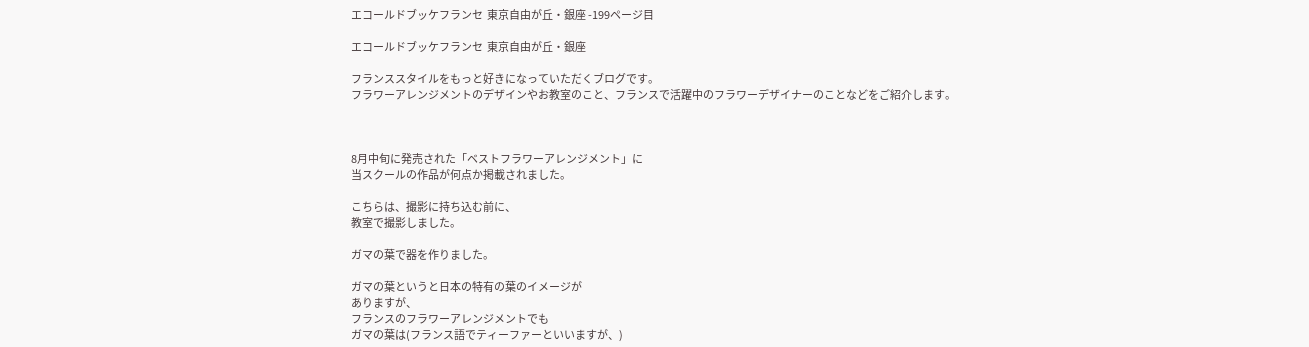エコールドブッケフランセ  東京自由が丘・銀座 -199ページ目

エコールドブッケフランセ  東京自由が丘・銀座

フランススタイルをもっと好きになっていただくブログです。
フラワーアレンジメントのデザインやお教室のこと、フランスで活躍中のフラワーデザイナーのことなどをご紹介します。



8月中旬に発売された「ベストフラワーアレンジメント」に
当スクールの作品が何点か掲載されました。

こちらは、撮影に持ち込む前に、
教室で撮影しました。

ガマの葉で器を作りました。

ガマの葉というと日本の特有の葉のイメージが
ありますが、
フランスのフラワーアレンジメントでも
ガマの葉は(フランス語でティーファーといいますが、)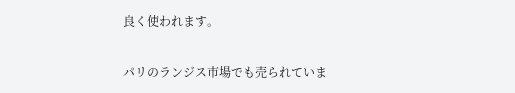良く使われます。

パリのランジス市場でも売られていま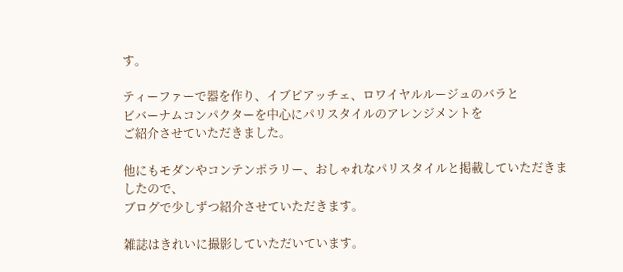す。

ティーファーで器を作り、イブピアッチェ、ロワイヤルルージュのバラと
ビバーナムコンパクターを中心にパリスタイルのアレンジメントを
ご紹介させていただきました。

他にもモダンやコンテンポラリー、おしゃれなパリスタイルと掲載していただきましたので、
ブログで少しずつ紹介させていただきます。

雑誌はきれいに撮影していただいています。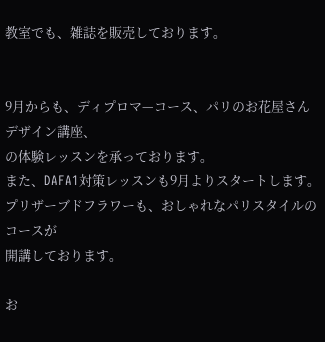教室でも、雑誌を販売しております。


9月からも、ディプロマ—コース、パリのお花屋さんデザイン講座、
の体験レッスンを承っております。
また、DAFA1対策レッスンも9月よりスタートします。
プリザーブドフラワーも、おしゃれなパリスタイルのコースが
開講しております。

お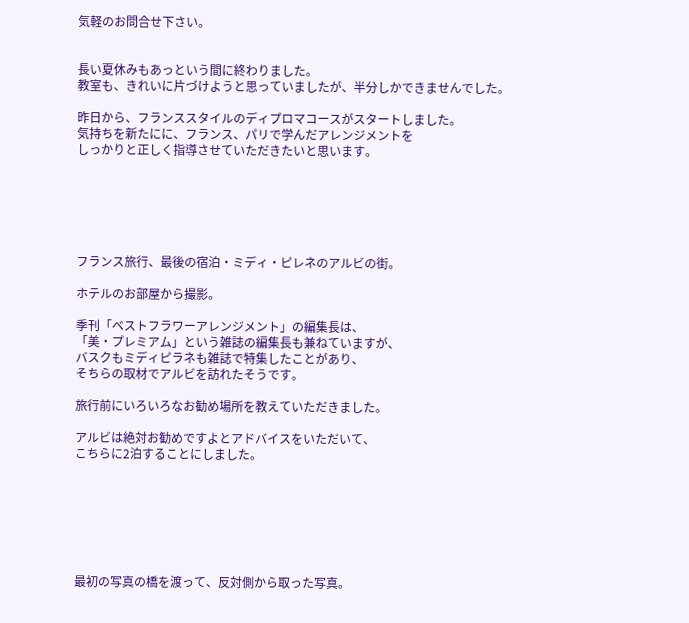気軽のお問合せ下さい。


長い夏休みもあっという間に終わりました。
教室も、きれいに片づけようと思っていましたが、半分しかできませんでした。

昨日から、フランススタイルのディプロマコースがスタートしました。
気持ちを新たにに、フランス、パリで学んだアレンジメントを
しっかりと正しく指導させていただきたいと思います。






フランス旅行、最後の宿泊・ミディ・ピレネのアルビの街。

ホテルのお部屋から撮影。

季刊「ベストフラワーアレンジメント」の編集長は、
「美・プレミアム」という雑誌の編集長も兼ねていますが、
バスクもミディピラネも雑誌で特集したことがあり、
そちらの取材でアルビを訪れたそうです。

旅行前にいろいろなお勧め場所を教えていただきました。

アルビは絶対お勧めですよとアドバイスをいただいて、
こちらに2泊することにしました。







最初の写真の橋を渡って、反対側から取った写真。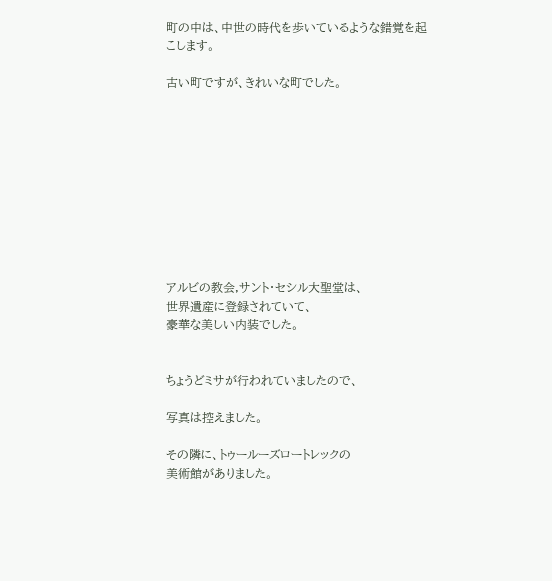町の中は、中世の時代を歩いているような錯覚を起こします。

古い町ですが、きれいな町でした。










アルビの教会,サント・セシル大聖堂は、
世界遺産に登録されていて、
豪華な美しい内装でした。


ちょうどミサが行われていましたので、

写真は控えました。

その隣に、トゥールーズロートレックの
美術館がありました。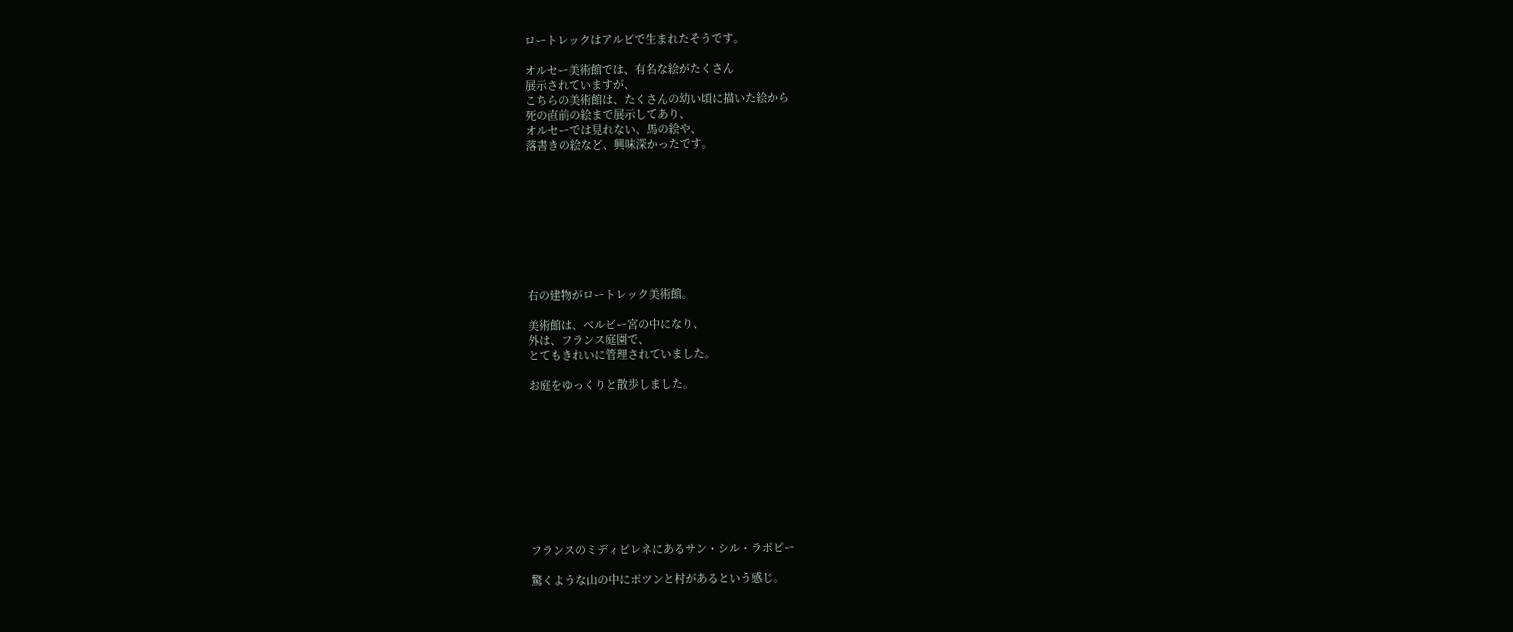ロートレックはアルビで生まれたそうです。

オルセー美術館では、有名な絵がたくさん
展示されていますが、
こちらの美術館は、たくさんの幼い頃に描いた絵から
死の直前の絵まで展示してあり、
オルセーでは見れない、馬の絵や、
落書きの絵など、興味深かったです。









右の建物がロートレック美術館。

美術館は、ベルビー宮の中になり、
外は、フランス庭園で、
とてもきれいに管理されていました。

お庭をゆっくりと散歩しました。










フランスのミディピレネにあるサン・シル・ラポピー

驚くような山の中にポツンと村があるという感じ。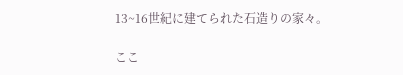13~16世紀に建てられた石造りの家々。

ここ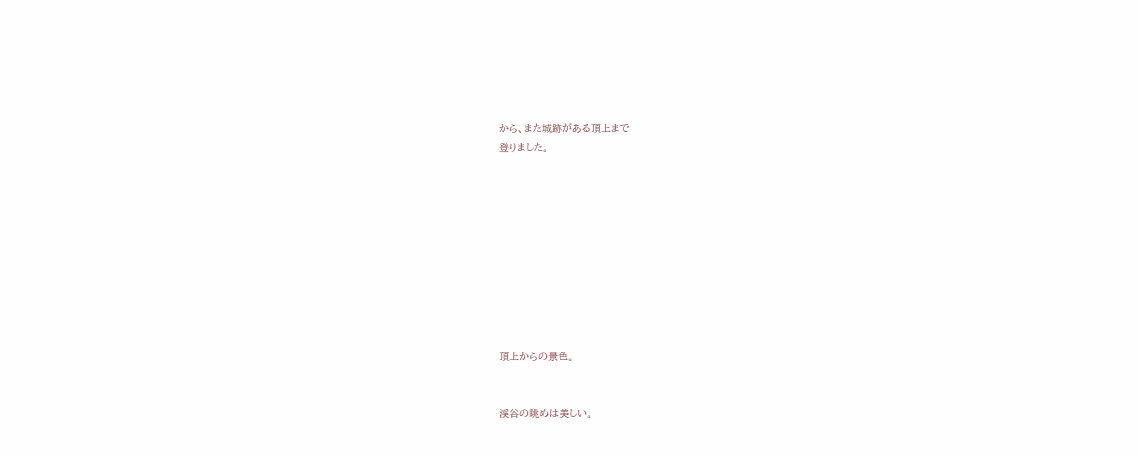から、また城跡がある頂上まで
登りました。










頂上からの景色。


渓谷の眺めは美しい。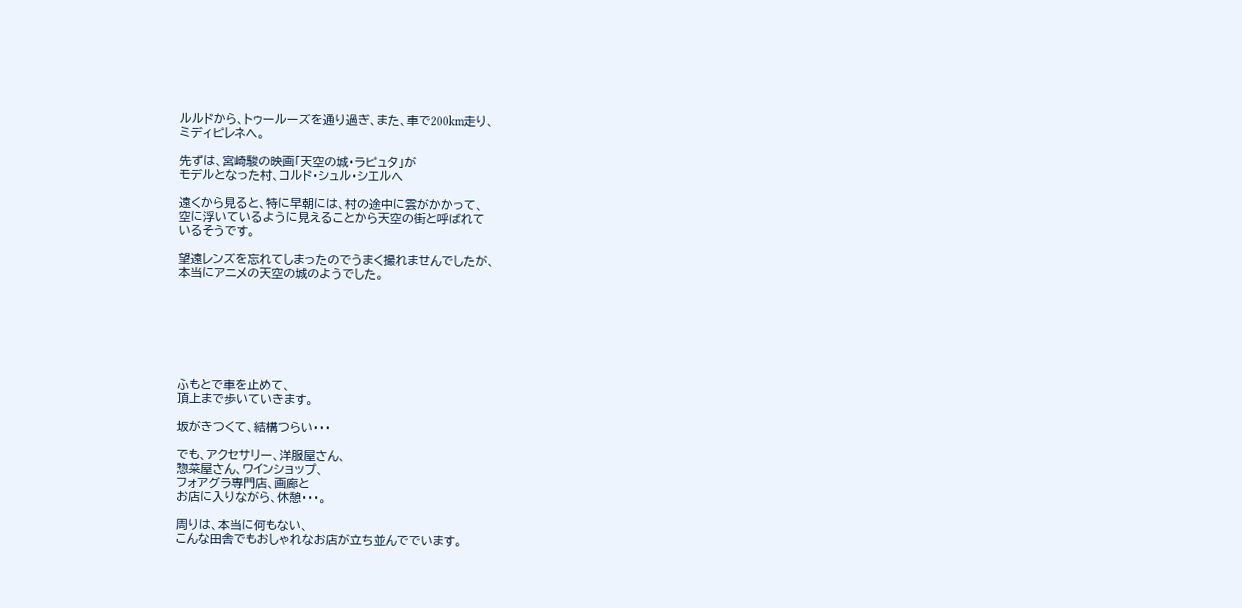ルルドから、トゥールーズを通り過ぎ、また、車で200km走り、
ミディピレネへ。

先ずは、宮崎駿の映画「天空の城・ラピュタ」が
モデルとなった村、コルド・シュル・シエルへ

遠くから見ると、特に早朝には、村の途中に雲がかかって、
空に浮いているように見えることから天空の街と呼ばれて
いるそうです。

望遠レンズを忘れてしまったのでうまく撮れませんでしたが、
本当にアニメの天空の城のようでした。







ふもとで車を止めて、
頂上まで歩いていきます。

坂がきつくて、結構つらい・・・

でも、アクセサリー、洋服屋さん、
惣菜屋さん、ワインショップ、
フォアグラ専門店、画廊と
お店に入りながら、休憩・・・。

周りは、本当に何もない、
こんな田舎でもおしゃれなお店が立ち並んででいます。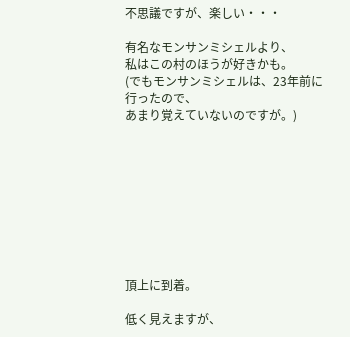不思議ですが、楽しい・・・

有名なモンサンミシェルより、
私はこの村のほうが好きかも。
(でもモンサンミシェルは、23年前に行ったので、
あまり覚えていないのですが。)









頂上に到着。

低く見えますが、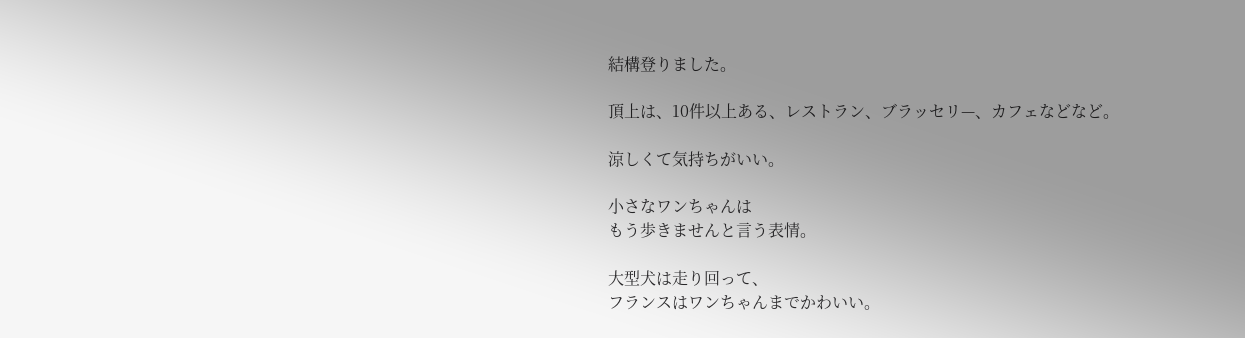結構登りました。

頂上は、10件以上ある、レストラン、ブラッセリ—、カフェなどなど。

涼しくて気持ちがいい。

小さなワンちゃんは
もう歩きませんと言う表情。

大型犬は走り回って、
フランスはワンちゃんまでかわいい。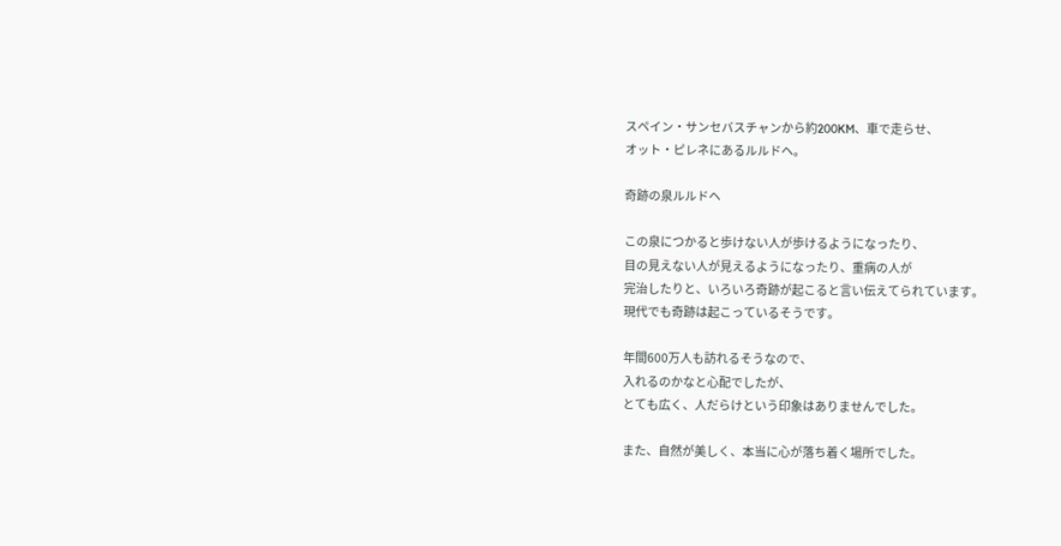スペイン・サンセバスチャンから約200KM、車で走らせ、
オット・ピレネにあるルルドヘ。

奇跡の泉ルルドヘ

この泉につかると歩けない人が歩けるようになったり、
目の見えない人が見えるようになったり、重病の人が
完治したりと、いろいろ奇跡が起こると言い伝えてられています。
現代でも奇跡は起こっているそうです。

年間600万人も訪れるそうなので、
入れるのかなと心配でしたが、
とても広く、人だらけという印象はありませんでした。

また、自然が美しく、本当に心が落ち着く場所でした。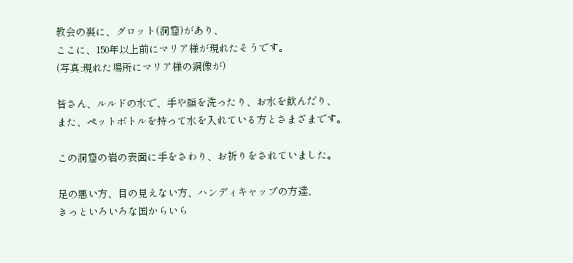教会の裏に、グロット(洞窟)があり、
ここに、150年以上前にマリア様が現れたそうです。
(写真:現れた場所にマリア様の銅像が)

皆さん、ルルドの水で、手や顔を洗ったり、お水を飲んだり、
また、ペットボトルを持って水を入れている方とさまざまです。

この洞窟の岩の表面に手をさわり、お祈りをされていました。

足の悪い方、目の見えない方、ハンディキャップの方達、
きっといろいろな国からいら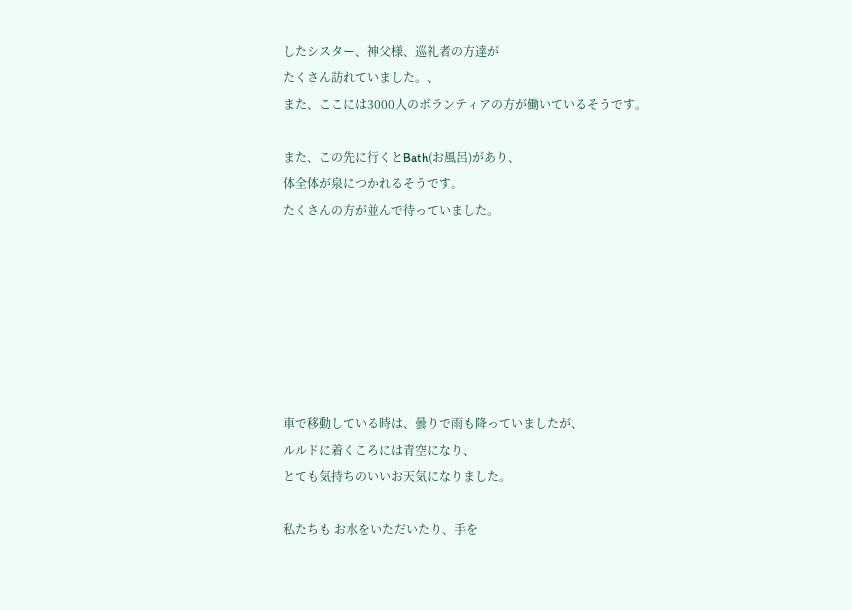したシスター、神父様、巡礼者の方達が
たくさん訪れていました。、
また、ここには3000人のボランティアの方が働いているそうです。

また、この先に行くとBath(お風呂)があり、
体全体が泉につかれるそうです。
たくさんの方が並んで待っていました。







車で移動している時は、曇りで雨も降っていましたが、
ルルドに着くころには青空になり、
とても気持ちのいいお天気になりました。

私たちも お水をいただいたり、手を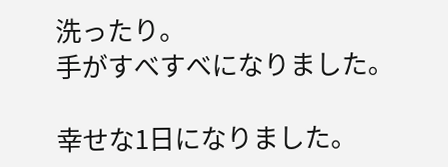洗ったり。
手がすべすべになりました。

幸せな1日になりました。